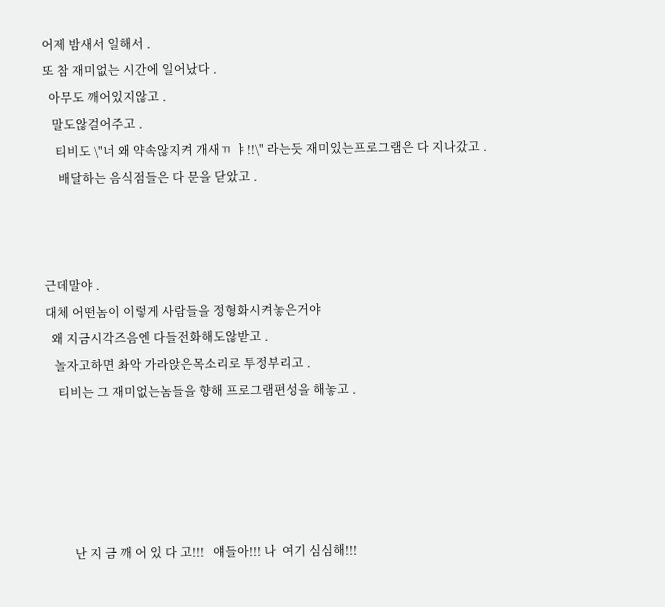어제 밤새서 일해서 .
또 참 재미없는 시간에 일어났다 .
  아무도 깨어있지않고 .
   말도않걸어주고 .
    티비도 \"너 왜 약속않지켜 개새ㄲ ㅑ!!\" 라는듯 재미있는프로그램은 다 지나갔고 .
     배달하는 음식점들은 다 문을 닫았고 .



근데말야 .
대체 어떤놈이 이렇게 사람들을 정형화시켜놓은거야
  왜 지금시각즈음엔 다들전화해도않받고 .
   놀자고하면 촤악 가라앉은목소리로 투정부리고 .
    티비는 그 재미없는놈들을 향해 프로그램편성을 해놓고 .





         난 지 금 깨 어 있 다 고!!!   얘들아!!! 나  여기 심심해!!!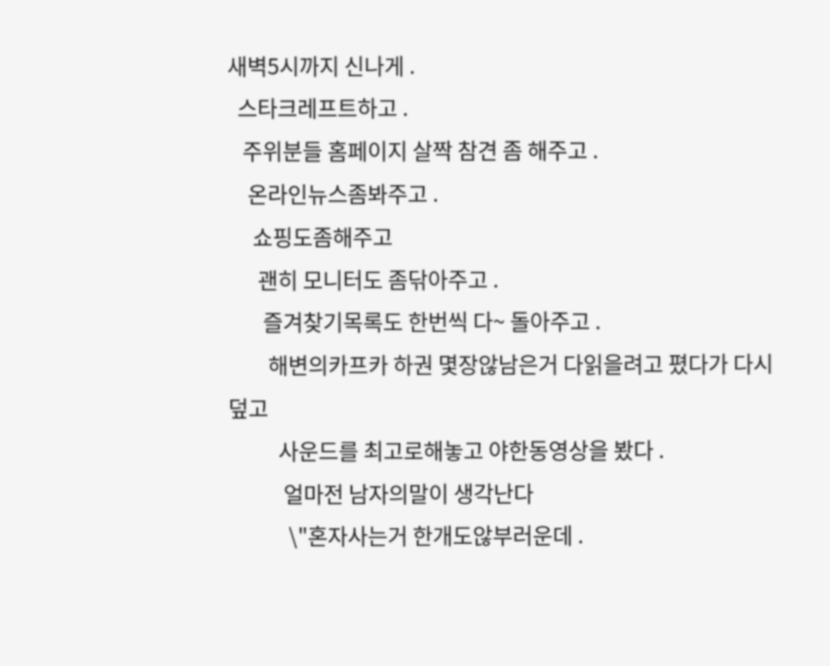새벽5시까지 신나게 .
  스타크레프트하고 .
   주위분들 홈페이지 살짝 참견 좀 해주고 .
    온라인뉴스좀봐주고 .
     쇼핑도좀해주고
      괜히 모니터도 좀닦아주고 .
       즐겨찾기목록도 한번씩 다~ 돌아주고 .
        해변의카프카 하권 몇장않남은거 다읽을려고 폈다가 다시덮고
          사운드를 최고로해놓고 야한동영상을 봤다 .
           얼마전 남자의말이 생각난다
            \"혼자사는거 한개도않부러운데 .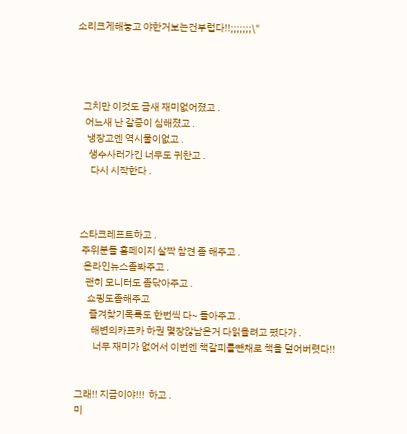소리크게해놓고 야한거보는건부럽다!!;;;;;;;\"




   그치만 이것도 금새 재미없어졌고 .
    어느새 난 갈증이 심해졌고 .
     냉장고엔 역시물이없고 .
      생수사러가긴 너무도 귀찬고 .
       다시 시작한다 .



  스타크레프트하고 .
   주위분들 홈페이지 살짝 참견 좀 해주고 .
    온라인뉴스좀봐주고 .
     괜히 모니터도 좀닦아주고 .
      쇼핑도좀해주고
       즐겨찾기목록도 한번씩 다~ 돌아주고 .
        해변의카프카 하권 몇장않남은거 다읽을려고 폈다가 .
         너무 재미가 없어서 이번엔 책갈피를뺀채로 책을 덮어버렷다!!


그래!! 지금이야!!!  하고 .
미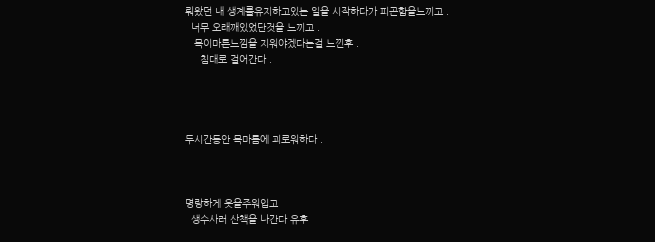뤄왔던 내 생계를유지하고있는 일을 시작하다가 피곤함을느끼고 .
  너무 오래깨있었단것을 느끼고 .
   목이마른느낌을 지워야겠다는걸 느낀후 .
     침대로 걸어간다 .




두시간동안 목마름에 괴로워하다 .



명랑하게 옷을주워입고
  생수사러 산책을 나간다 유후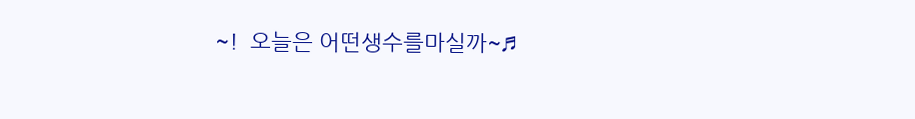~!  오늘은 어떤생수를마실까~♬